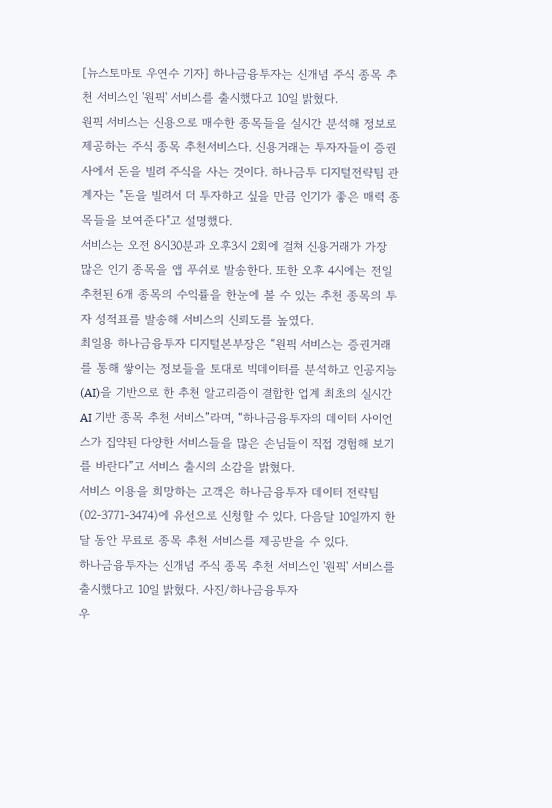[뉴스토마토 우연수 기자] 하나금융투자는 신개념 주식 종목 추천 서비스인 '원픽' 서비스를 출시했다고 10일 밝혔다.
원픽 서비스는 신용으로 매수한 종목들을 실시간 분석해 정보로 제공하는 주식 종목 추천서비스다. 신용거래는 투자자들이 증권사에서 돈을 빌려 주식을 사는 것이다. 하나금투 디지털전략팀 관계자는 "돈을 빌려서 더 투자하고 싶을 만큼 인기가 좋은 매력 종목들을 보여준다"고 설명했다.
서비스는 오전 8시30분과 오후3시 2회에 걸쳐 신용거래가 가장 많은 인기 종목을 앱 푸쉬로 발송한다. 또한 오후 4시에는 전일 추천된 6개 종목의 수익률을 한눈에 볼 수 있는 추천 종목의 투자 성적표를 발송해 서비스의 신뢰도를 높였다.
최일용 하나금융투자 디지털본부장은 “원픽 서비스는 증권거래를 통해 쌓이는 정보들을 토대로 빅데이터를 분석하고 인공지능(AI)을 기반으로 한 추천 알고리즘이 결합한 업계 최초의 실시간 AI 기반 종목 추천 서비스”라며, “하나금융투자의 데이터 사이언스가 집약된 다양한 서비스들을 많은 손님들이 직접 경험해 보기를 바란다”고 서비스 출시의 소감을 밝혔다.
서비스 이용을 희망하는 고객은 하나금융투자 데이터 전략팀(02-3771-3474)에 유선으로 신청할 수 있다. 다음달 10일까지 한 달 동안 무료로 종목 추천 서비스를 제공받을 수 있다.
하나금융투자는 신개념 주식 종목 추천 서비스인 '원픽' 서비스를 출시했다고 10일 밝혔다. 사진/하나금융투자
우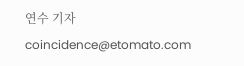연수 기자 coincidence@etomato.com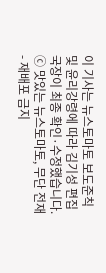이 기사는 뉴스토마토 보도준칙 및 윤리강령에 따라 김기성 편집국장이 최종 확인·수정했습니다.
ⓒ 맛있는 뉴스토마토, 무단 전재 - 재배포 금지